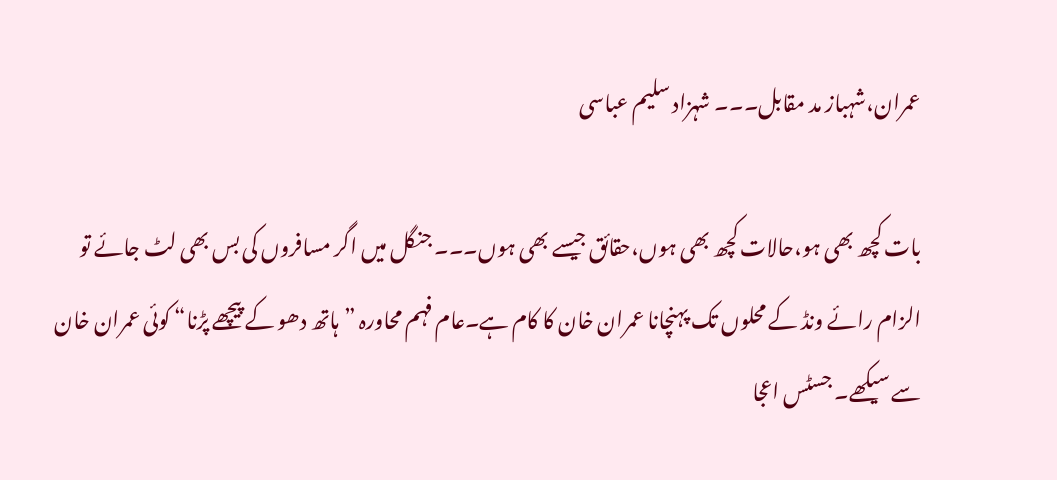عمران،شہباز مد مقابل۔۔۔ شہزاد سلیم عباسی

بات کچھ بھی ہو،حالات کچھ بھی ہوں،حقائق جیسے بھی ہوں۔۔۔ جنگل میں اگر مسافروں کی بس بھی لٹ جائے تو الزام رائے ونڈ کے محلوں تک پہنچانا عمران خان کا کام ہے۔عام فہم محاورہ ”ہاتھ دھو کے پیچھے پڑنا“ کوئی عمران خان سے سیکھے۔ جسٹس اعجا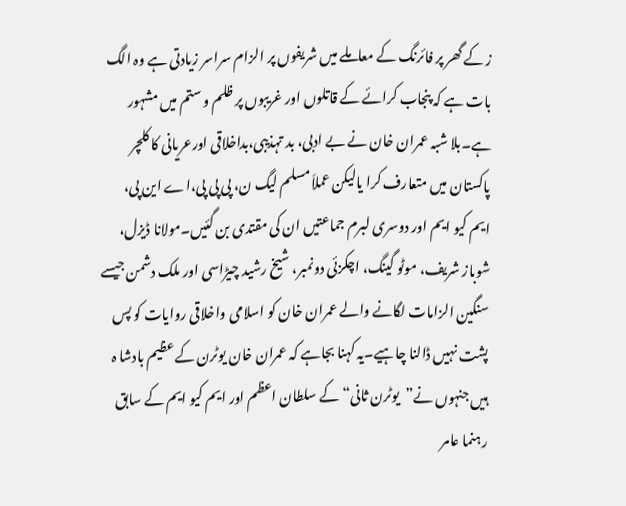ز کے گھر پر فائرنگ کے معاملے میں شریفوں پر الزام سراسر زیادتی ہے وہ الگ بات ہے کہ پنجاب کرائے کے قاتلوں اور غریبوں پر ظلم و ستم میں مشہور  ہے۔بلا شبہ عمران خان نے بے ادبی، بد تہذیبی،بداخلاقی اورعریانی کا کلچر پاکستان میں متعارف کرا یالیکن عملاَ مسلم لیگ ن، پی پی پی،اے این پی، ایم کیو ایم اور دوسری لبرم جماعتیں ان کی مقتدی بن گئیں۔مولانا ڈیزل، شوباز شریف، موٹو گینگ، اچکزئی دونمبر، شیخ رشید چیڑاسی اور ملک دشمن جیسے سنگین الزامات لگانے والے عمران خان کو اسلامی واخلاقی روایات کو پس پشت نہیں ڈالنا چاہیے۔یہ کہنا بجاہے کہ عمران خان یوٹرن کے عظیم بادشا ہ ہیں جنہوں نے”یوٹرن ثانی“کے سلطان اعظم اور ایم کیو ایم کے سابق رہنما عامر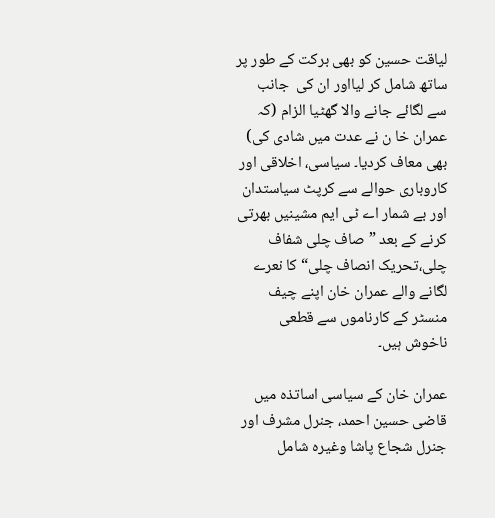لیاقت حسین کو بھی برکت کے طور پر ساتھ شامل کر لیااور ان کی  جانب سے لگائے جانے والا گھٹیا الزام (کہ عمران خا ن نے عدت میں شادی کی) بھی معاف کردیا۔ سیاسی، اخلاقی اور کاروباری حوالے سے کرپٹ سیاستدان اور بے شمار اے ٹی ایم مشینیں بھرتی کرنے کے بعد ”صاف چلی شفاف چلی،تحریک انصاف چلی“ کا نعرے لگانے والے عمران خان اپنے چیف منسٹر کے کارناموں سے قطعی ناخوش ہیں۔

عمران خان کے سیاسی اساتذہ میں قاضی حسین احمد، جنرل مشرف اور جنرل شجاع پاشا وغیرہ شامل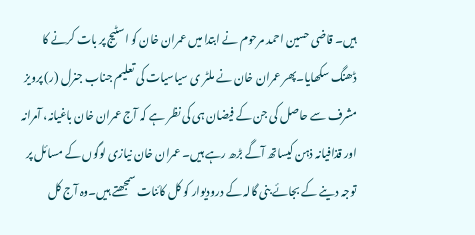ہیں۔ قاضی حسین احمد مرحوم نے ابتدا میں عمران خان کو اسٹیج پر بات کرنے کا ڈھنگ سکھایا۔پھر عمران خان نے ملٹر ی سیاسیات کی تعلیم جناب جنرل (ر) پرویز مشرف سے حاصل کی جن کے فیضان ہی کی نظر ہے کہ آج عمران خان باغیانہ، آمرانہ اور قذافیانہ ذہن کیساتھ آگے بڑھ رہے ہیں۔ عمران خان نیازی لوگوں کے مسائل پر توجہ دینے کے بجائے بنی گالہ کے درودیوار کو کل کائنات سمجھتے ہیں۔وہ آج کل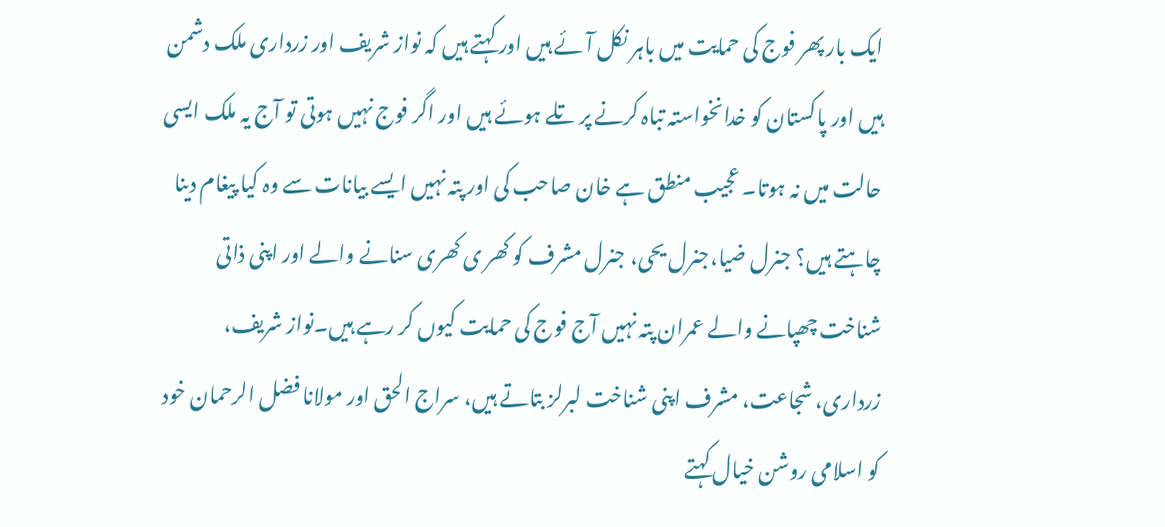ایک بار پھر فوج کی حمایت میں باہر نکل آئے ہیں اور کہتے ہیں کہ نواز شریف اور زرداری ملک دشمن ہیں اور پاکستان کو خدانخواستہ تباہ کرنے پر تلے ہوئے ہیں اور اگر فوج نہیں ہوتی تو آج یہ ملک ایسی حالت میں نہ ہوتا۔ عجیب منطق ہے خان صاحب کی اور پتہ نہیں ایسے بیانات سے وہ کیا پیغام دینا چاہتے ہیں؟ جنرل ضیا،جنرل یحی، جنرل مشرف کو کھر ی کھری سنانے والے اور اپنی ذاتی شناخت چھپانے والے عمران پتہ نہیں آج فوج کی حمایت کیوں کر رہے ہیں۔نواز شریف، زرداری، شجاعت، مشرف اپنی شناخت لبرلز بتاتے ہیں، سراج الحق اور مولانا فضل الرحمان خود کو اسلامی روشن خیال کہتے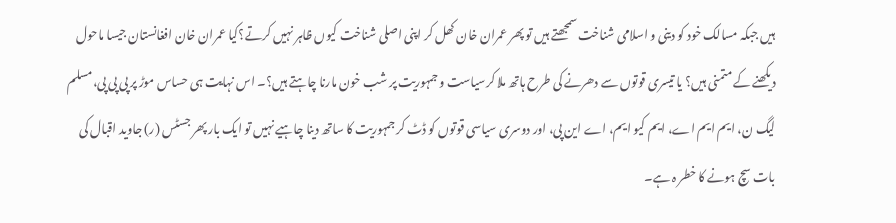ہیں جبکہ مسالک خود کو دینی و اسلامی شناخت سمجھتے ہیں تو پھر عمران خان کھل کر اپنی اصلی شناخت کیوں ظاہر نہیں کرتے؟کیا عمران خان افغانستان جیسا ماحول دیکھنے کے متمنی ہیں؟ یا تیسری قوتوں سے دھرنے کی طرح ہاتھ ملا کرسیاست و جمہوریت پر شب خون مارنا چاہتے ہیں؟۔ اس نہایت ہی حساس موڑ پر پی پی پی،مسلم لیگ ن، ایم ایم اے، ایم کیو ایم، اے این پی، اور دوسری سیاسی قوتوں کو ڈٹ کر جمہوریت کا ساتھ دینا چاہیے نہیں تو ایک بار پھر جسٹس (ر) جاوید اقبال کی بات سچ ہونے کا خطر ہ ہے۔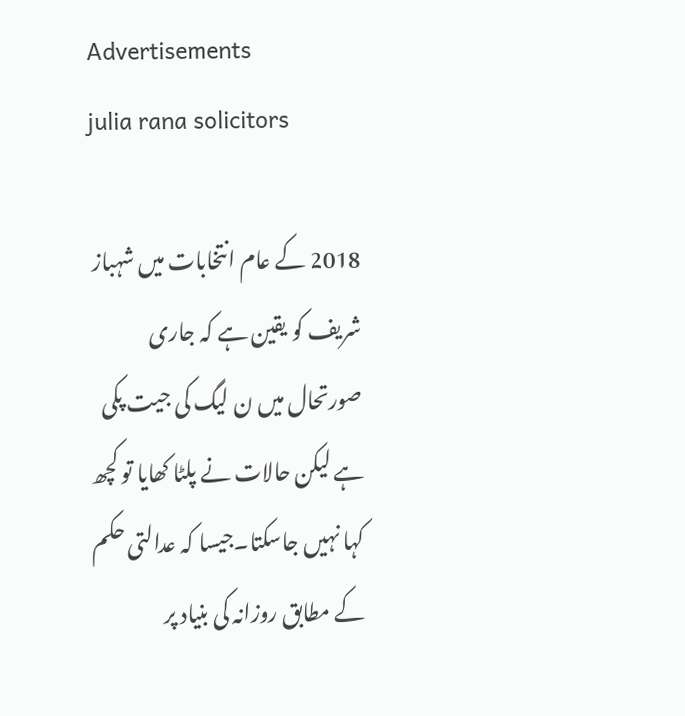Advertisements
julia rana solicitors

2018 کے عام انتخابات میں شہباز شریف کو یقین ہے کہ جاری صورتحال میں ن لیگ کی جیت پکی ہے لیکن حالات نے پلٹا کھایا تو کچھ کہا نہیں جاسکتا۔جیسا کہ عدالتی حکم کے مطابق روزانہ کی بنیاد پر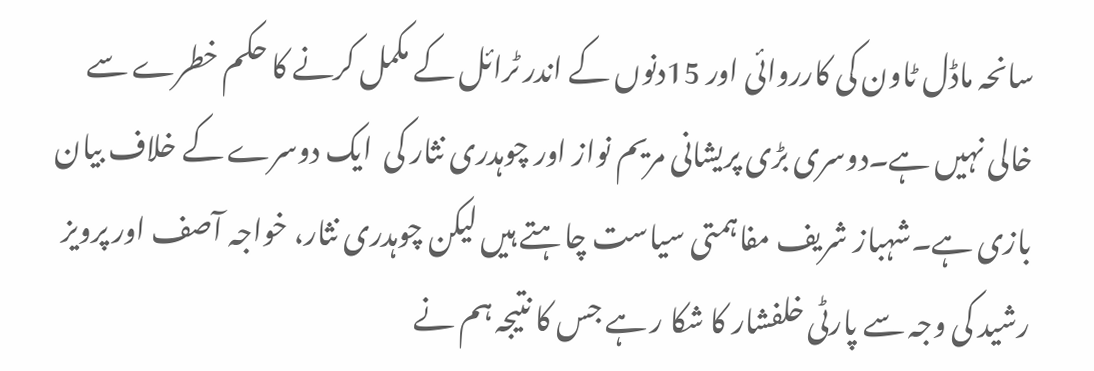سانحہ ماڈل ٹاون کی کارروائی اور 15دنوں کے اندر ٹرائل کے مکمل کرنے کا حکم خطرے سے خالی نہیں ہے۔دوسری بڑی پریشانی مریم نواز اور چوہدری نثار کی  ایک دوسرے کے خلاف بیان بازی ہے۔شہباز شریف مفاہمتی سیاست چاہتے ہیں لیکن چوہدری نثار، خواجہ آصف اور پرویز رشید کی وجہ سے پارٹی خلفشار کا شکا ر ہے جس کا نتیجہ ہم نے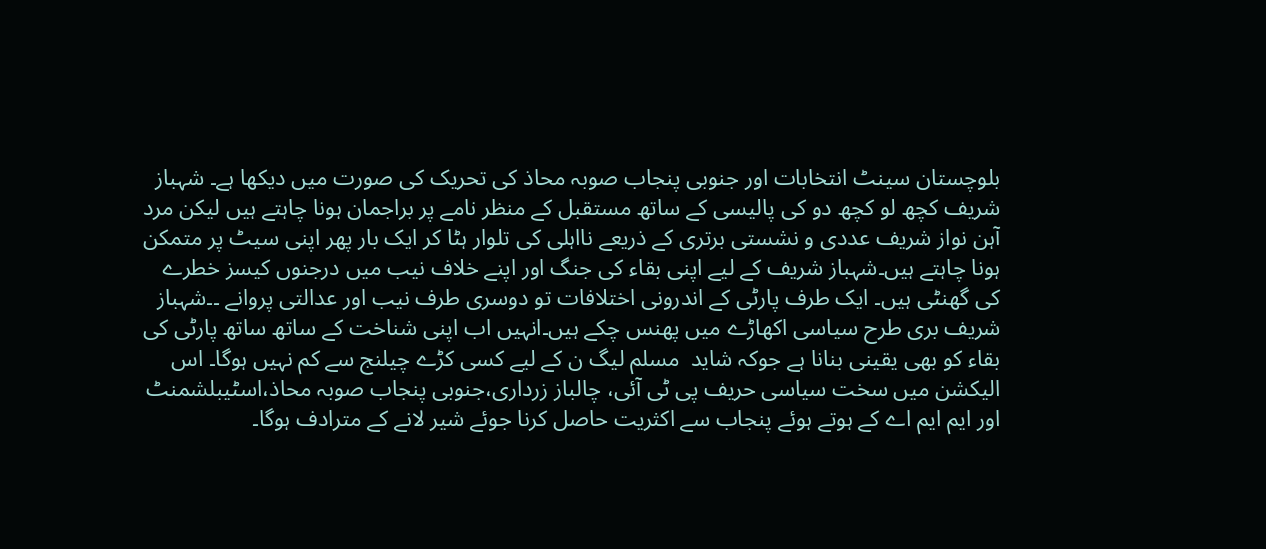بلوچستان سینٹ انتخابات اور جنوبی پنجاب صوبہ محاذ کی تحریک کی صورت میں دیکھا ہے۔ شہباز شریف کچھ لو کچھ دو کی پالیسی کے ساتھ مستقبل کے منظر نامے پر براجمان ہونا چاہتے ہیں لیکن مرد آہن نواز شریف عددی و نشستی برتری کے ذریعے نااہلی کی تلوار ہٹا کر ایک بار پھر اپنی سیٹ پر متمکن ہونا چاہتے ہیں۔شہباز شریف کے لیے اپنی بقاء کی جنگ اور اپنے خلاف نیب میں درجنوں کیسز خطرے کی گھنٹی ہیں۔ ایک طرف پارٹی کے اندرونی اختلافات تو دوسری طرف نیب اور عدالتی پروانے ۔۔شہباز شریف بری طرح سیاسی اکھاڑے میں پھنس چکے ہیں۔انہیں اب اپنی شناخت کے ساتھ ساتھ پارٹی کی  بقاء کو بھی یقینی بنانا ہے جوکہ شاید  مسلم لیگ ن کے لیے کسی کڑے چیلنج سے کم نہیں ہوگا۔ اس الیکشن میں سخت سیاسی حریف پی ٹی آئی، چالباز زرداری،جنوبی پنجاب صوبہ محاذ،اسٹیبلشمنٹ اور ایم ایم اے کے ہوتے ہوئے پنجاب سے اکثریت حاصل کرنا جوئے شیر لانے کے مترادف ہوگا۔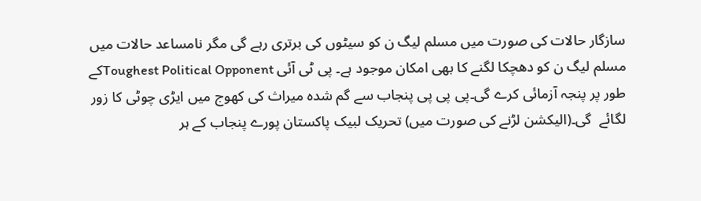سازگار حالات کی صورت میں مسلم لیگ ن کو سیٹوں کی برتری رہے گی مگر نامساعد حالات میں مسلم لیگ ن کو دھچکا لگنے کا بھی امکان موجود ہے۔ پی ٹی آئی Toughest Political Opponentکے طور پر پنجہ آزمائی کرے گی۔پی پی پی پنجاب سے گم شدہ میراث کی کھوج میں ایڑی چوٹی کا زور لگائے  گی۔(الیکشن لڑنے کی صورت میں) تحریک لبیک پاکستان پورے پنجاب کے ہر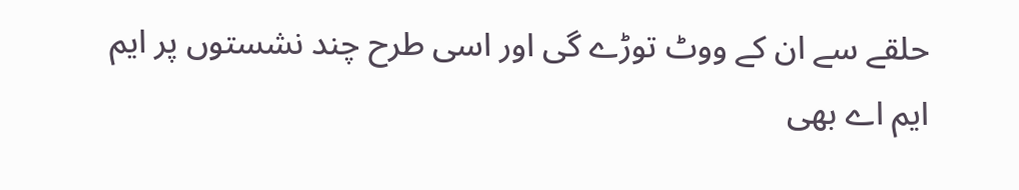حلقے سے ان کے ووٹ توڑے گی اور اسی طرح چند نشستوں پر ایم ایم اے بھی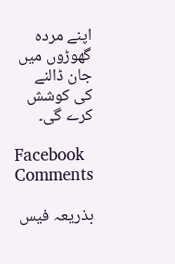اپنے مردہ گھوڑوں میں جان ڈالنے کی کوشش کرے گی۔

Facebook Comments

بذریعہ فیس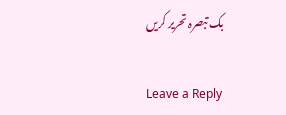بک تبصرہ تحریر کریں

Leave a Reply